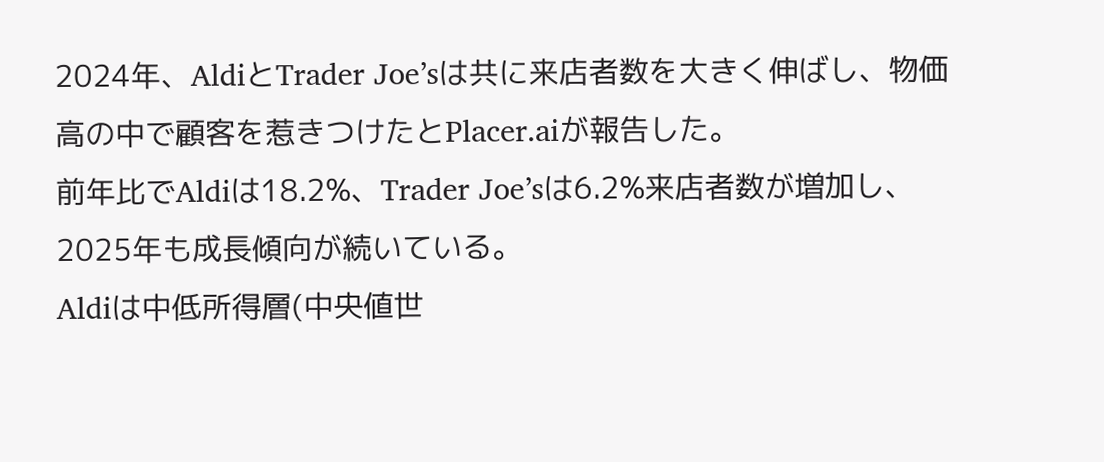2024年、AldiとTrader Joe’sは共に来店者数を大きく伸ばし、物価高の中で顧客を惹きつけたとPlacer.aiが報告した。
前年比でAldiは18.2%、Trader Joe’sは6.2%来店者数が増加し、2025年も成長傾向が続いている。
Aldiは中低所得層(中央値世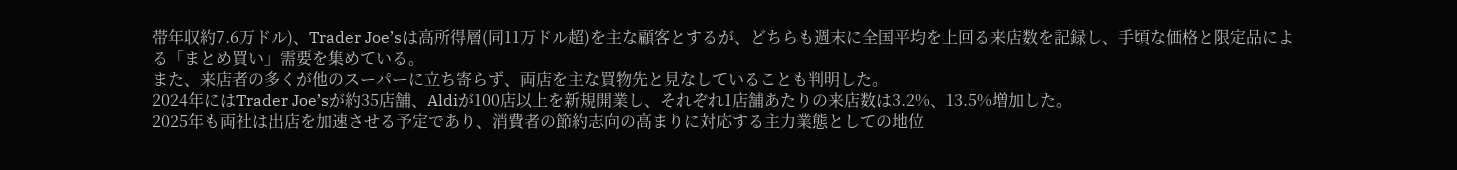帯年収約7.6万ドル)、Trader Joe’sは高所得層(同11万ドル超)を主な顧客とするが、どちらも週末に全国平均を上回る来店数を記録し、手頃な価格と限定品による「まとめ買い」需要を集めている。
また、来店者の多くが他のスーパーに立ち寄らず、両店を主な買物先と見なしていることも判明した。
2024年にはTrader Joe’sが約35店舗、Aldiが100店以上を新規開業し、それぞれ1店舗あたりの来店数は3.2%、13.5%増加した。
2025年も両社は出店を加速させる予定であり、消費者の節約志向の高まりに対応する主力業態としての地位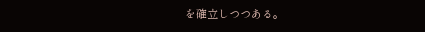を確立しつつある。